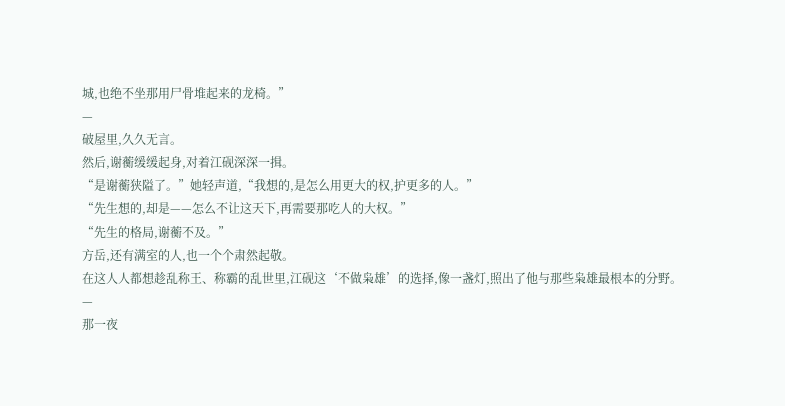城,也绝不坐那用尸骨堆起来的龙椅。”
—
破屋里,久久无言。
然后,谢蘅缓缓起身,对着江砚深深一揖。
“是谢蘅狭隘了。”她轻声道,“我想的,是怎么用更大的权,护更多的人。”
“先生想的,却是——怎么不让这天下,再需要那吃人的大权。”
“先生的格局,谢蘅不及。”
方岳,还有满室的人,也一个个肃然起敬。
在这人人都想趁乱称王、称霸的乱世里,江砚这‘不做枭雄’的选择,像一盏灯,照出了他与那些枭雄最根本的分野。
—
那一夜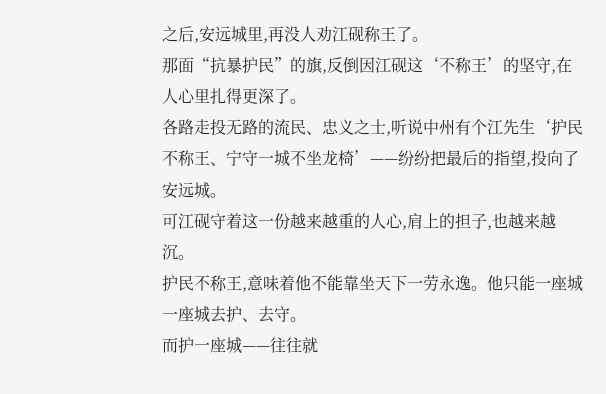之后,安远城里,再没人劝江砚称王了。
那面“抗暴护民”的旗,反倒因江砚这‘不称王’的坚守,在人心里扎得更深了。
各路走投无路的流民、忠义之士,听说中州有个江先生‘护民不称王、宁守一城不坐龙椅’——纷纷把最后的指望,投向了安远城。
可江砚守着这一份越来越重的人心,肩上的担子,也越来越沉。
护民不称王,意味着他不能靠坐天下一劳永逸。他只能一座城一座城去护、去守。
而护一座城——往往就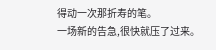得动一次那折寿的笔。
一场新的告急,很快就压了过来。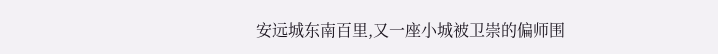安远城东南百里,又一座小城被卫崇的偏师围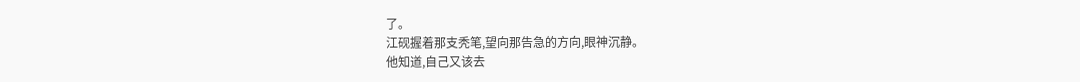了。
江砚握着那支秃笔,望向那告急的方向,眼神沉静。
他知道,自己又该去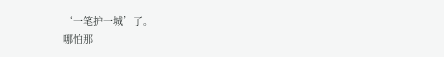‘一笔护一城’了。
哪怕那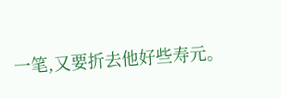一笔,又要折去他好些寿元。